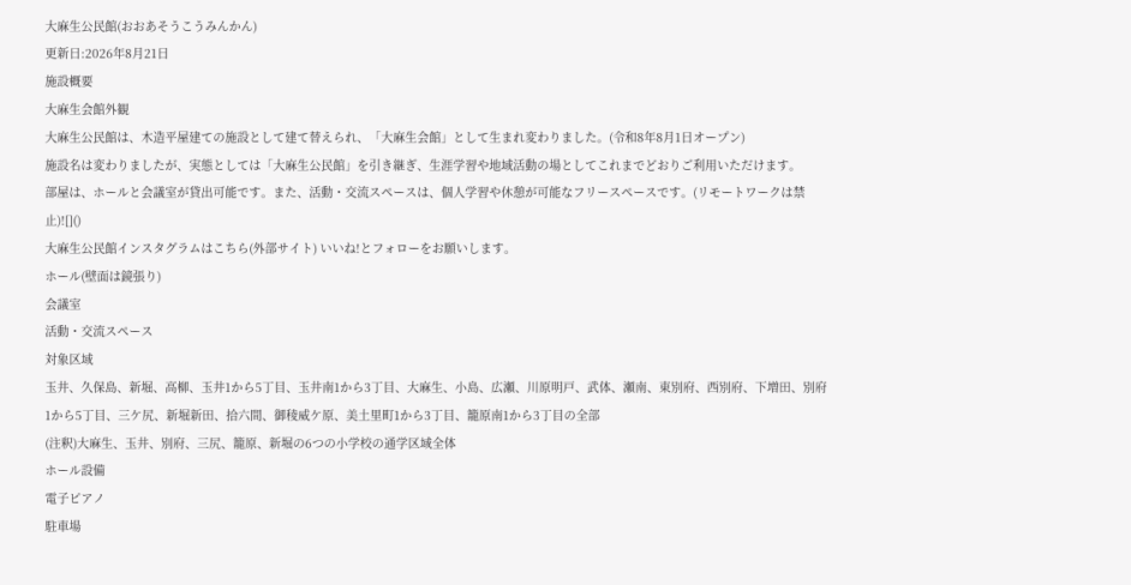大麻生公民館(おおあそうこうみんかん)
更新日:2026年8月21日
施設概要
大麻生会館外観
大麻生公民館は、木造平屋建ての施設として建て替えられ、「大麻生会館」として生まれ変わりました。(令和8年8月1日オープン)
施設名は変わりましたが、実態としては「大麻生公民館」を引き継ぎ、生涯学習や地域活動の場としてこれまでどおりご利用いただけます。
部屋は、ホールと会議室が貸出可能です。また、活動・交流スペースは、個人学習や休憩が可能なフリースペースです。(リモートワークは禁止)![]()
大麻生公民館インスタグラムはこちら(外部サイト) いいね!とフォローをお願いします。
ホール(壁面は鏡張り)
会議室
活動・交流スペース
対象区域
玉井、久保島、新堀、高柳、玉井1から5丁目、玉井南1から3丁目、大麻生、小島、広瀬、川原明戸、武体、瀬南、東別府、西別府、下増田、別府1から5丁目、三ケ尻、新堀新田、拾六間、御稜威ケ原、美土里町1から3丁目、籠原南1から3丁目の全部
(注釈)大麻生、玉井、別府、三尻、籠原、新堀の6つの小学校の通学区域全体
ホール設備
電子ピアノ
駐車場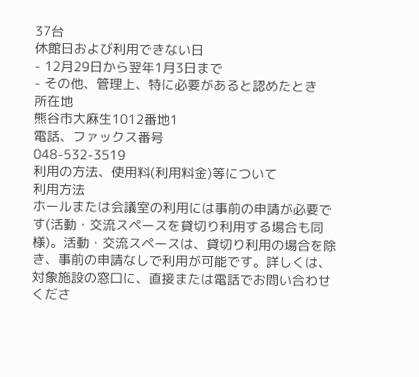37台
休館日および利用できない日
- 12月29日から翌年1月3日まで
- その他、管理上、特に必要があると認めたとき
所在地
熊谷市大麻生1012番地1
電話、ファックス番号
048-532-3519
利用の方法、使用料(利用料金)等について
利用方法
ホールまたは会議室の利用には事前の申請が必要です(活動・交流スペースを貸切り利用する場合も同様)。活動・交流スペースは、貸切り利用の場合を除き、事前の申請なしで利用が可能です。詳しくは、対象施設の窓口に、直接または電話でお問い合わせくださ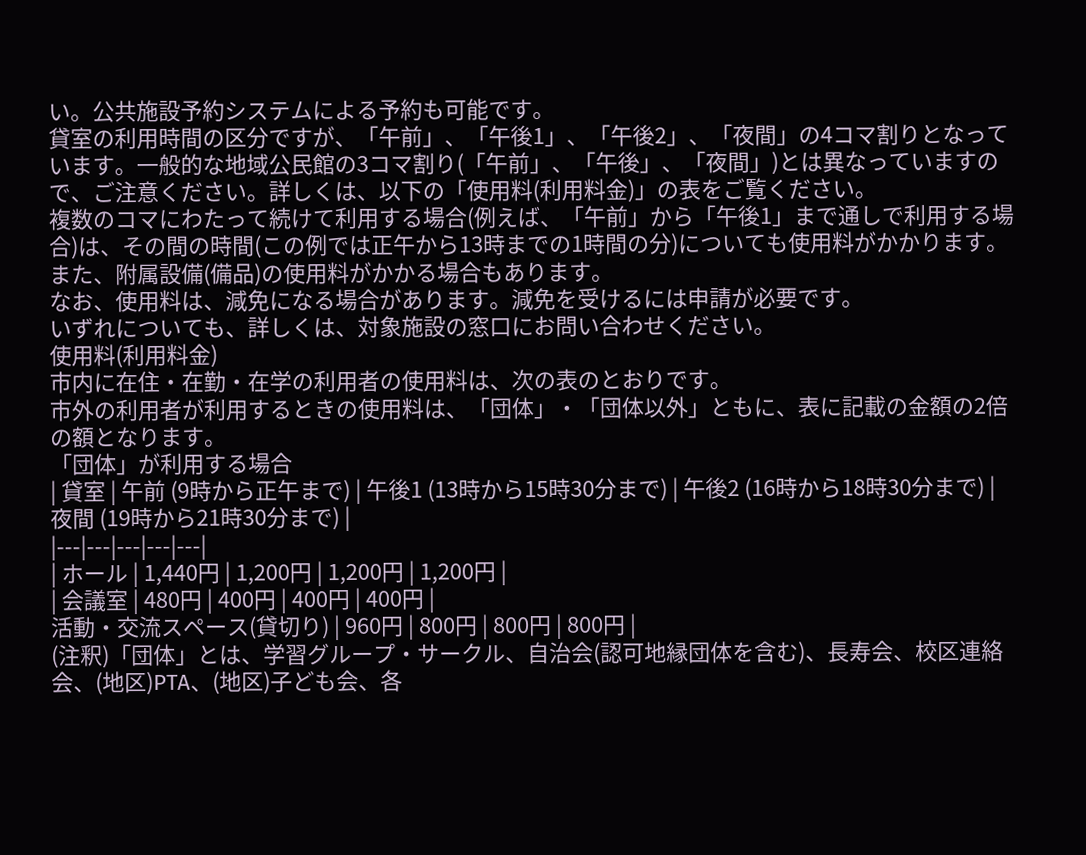い。公共施設予約システムによる予約も可能です。
貸室の利用時間の区分ですが、「午前」、「午後1」、「午後2」、「夜間」の4コマ割りとなっています。一般的な地域公民館の3コマ割り(「午前」、「午後」、「夜間」)とは異なっていますので、ご注意ください。詳しくは、以下の「使用料(利用料金)」の表をご覧ください。
複数のコマにわたって続けて利用する場合(例えば、「午前」から「午後1」まで通しで利用する場合)は、その間の時間(この例では正午から13時までの1時間の分)についても使用料がかかります。
また、附属設備(備品)の使用料がかかる場合もあります。
なお、使用料は、減免になる場合があります。減免を受けるには申請が必要です。
いずれについても、詳しくは、対象施設の窓口にお問い合わせください。
使用料(利用料金)
市内に在住・在勤・在学の利用者の使用料は、次の表のとおりです。
市外の利用者が利用するときの使用料は、「団体」・「団体以外」ともに、表に記載の金額の2倍の額となります。
「団体」が利用する場合
| 貸室 | 午前 (9時から正午まで) | 午後1 (13時から15時30分まで) | 午後2 (16時から18時30分まで) | 夜間 (19時から21時30分まで) |
|---|---|---|---|---|
| ホール | 1,440円 | 1,200円 | 1,200円 | 1,200円 |
| 会議室 | 480円 | 400円 | 400円 | 400円 |
活動・交流スペース(貸切り) | 960円 | 800円 | 800円 | 800円 |
(注釈)「団体」とは、学習グループ・サークル、自治会(認可地縁団体を含む)、長寿会、校区連絡会、(地区)PTA、(地区)子ども会、各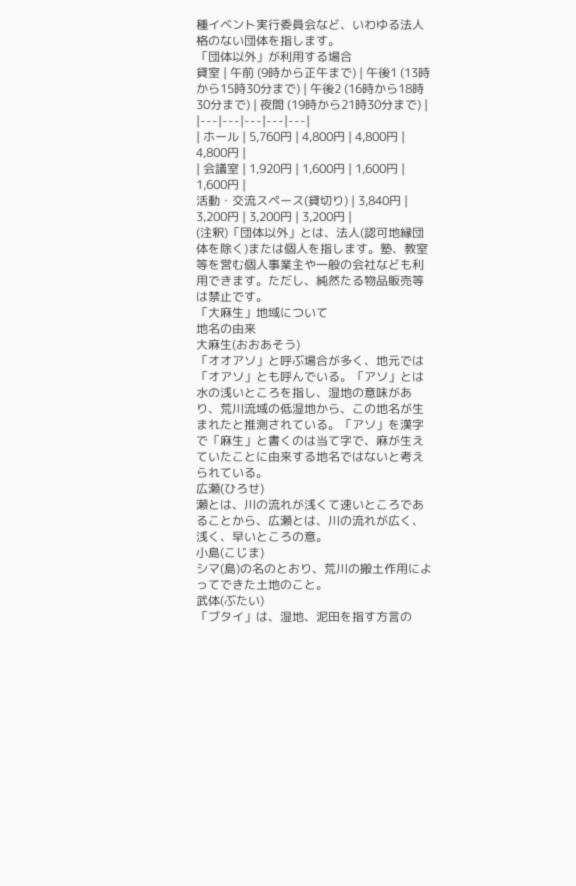種イベント実行委員会など、いわゆる法人格のない団体を指します。
「団体以外」が利用する場合
貸室 | 午前 (9時から正午まで) | 午後1 (13時から15時30分まで) | 午後2 (16時から18時30分まで) | 夜間 (19時から21時30分まで) |
|---|---|---|---|---|
| ホール | 5,760円 | 4,800円 | 4,800円 | 4,800円 |
| 会議室 | 1,920円 | 1,600円 | 1,600円 | 1,600円 |
活動・交流スペース(貸切り) | 3,840円 | 3,200円 | 3,200円 | 3,200円 |
(注釈)「団体以外」とは、法人(認可地縁団体を除く)または個人を指します。塾、教室等を営む個人事業主や一般の会社なども利用できます。ただし、純然たる物品販売等は禁止です。
「大麻生」地域について
地名の由来
大麻生(おおあそう)
「オオアソ」と呼ぶ場合が多く、地元では「オアソ」とも呼んでいる。「アソ」とは水の浅いところを指し、湿地の意味があり、荒川流域の低湿地から、この地名が生まれたと推測されている。「アソ」を漢字で「麻生」と書くのは当て字で、麻が生えていたことに由来する地名ではないと考えられている。
広瀬(ひろせ)
瀬とは、川の流れが浅くて速いところであることから、広瀬とは、川の流れが広く、浅く、早いところの意。
小島(こじま)
シマ(島)の名のとおり、荒川の搬土作用によってできた土地のこと。
武体(ぶたい)
「ブタイ」は、湿地、泥田を指す方言の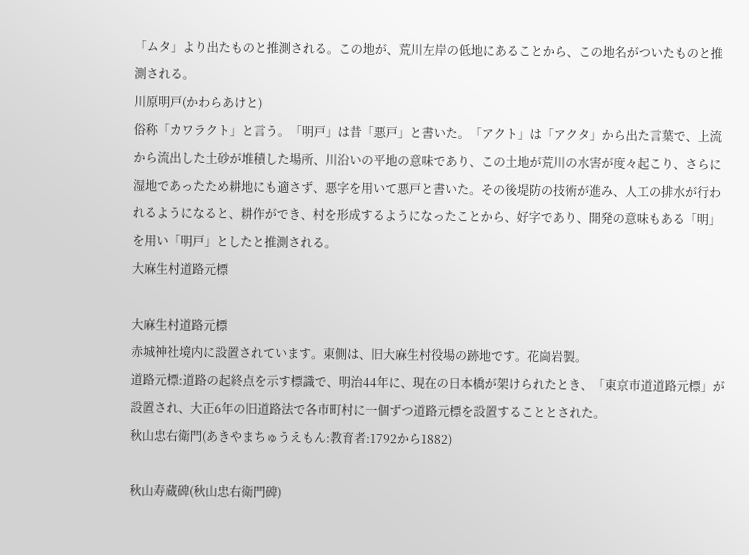「ムタ」より出たものと推測される。この地が、荒川左岸の低地にあることから、この地名がついたものと推測される。
川原明戸(かわらあけと)
俗称「カワラクト」と言う。「明戸」は昔「悪戸」と書いた。「アクト」は「アクタ」から出た言葉で、上流から流出した土砂が堆積した場所、川沿いの平地の意味であり、この土地が荒川の水害が度々起こり、さらに湿地であったため耕地にも適さず、悪字を用いて悪戸と書いた。その後堤防の技術が進み、人工の排水が行われるようになると、耕作ができ、村を形成するようになったことから、好字であり、開発の意味もある「明」を用い「明戸」としたと推測される。
大麻生村道路元標

大麻生村道路元標
赤城神社境内に設置されています。東側は、旧大麻生村役場の跡地です。花崗岩製。
道路元標:道路の起終点を示す標識で、明治44年に、現在の日本橋が架けられたとき、「東京市道道路元標」が設置され、大正6年の旧道路法で各市町村に一個ずつ道路元標を設置することとされた。
秋山忠右衛門(あきやまちゅうえもん:教育者:1792から1882)

秋山寿蔵碑(秋山忠右衛門碑)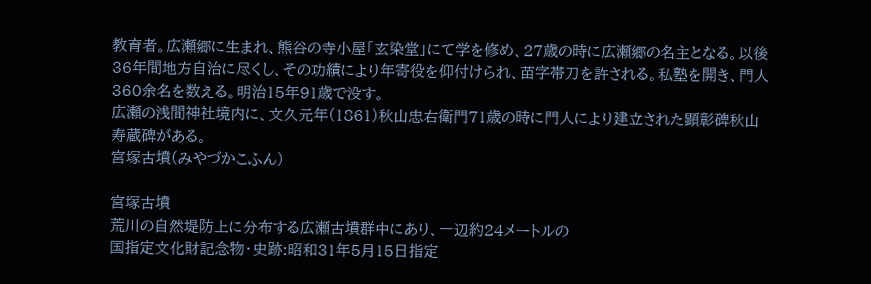教育者。広瀬郷に生まれ、熊谷の寺小屋「玄染堂」にて学を修め、27歳の時に広瀬郷の名主となる。以後36年間地方自治に尽くし、その功績により年寄役を仰付けられ、苗字帯刀を許される。私塾を開き、門人360余名を数える。明治15年91歳で没す。
広瀬の浅間神社境内に、文久元年(1861)秋山忠右衛門71歳の時に門人により建立された顕彰碑秋山寿蔵碑がある。
宮塚古墳(みやづかこふん)

宮塚古墳
荒川の自然堤防上に分布する広瀬古墳群中にあり、一辺約24メートルの
国指定文化財記念物・史跡:昭和31年5月15日指定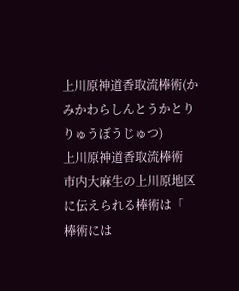上川原神道香取流棒術(かみかわらしんとうかとりりゅうぼうじゅつ)
上川原神道香取流棒術
市内大麻生の上川原地区に伝えられる棒術は「
棒術には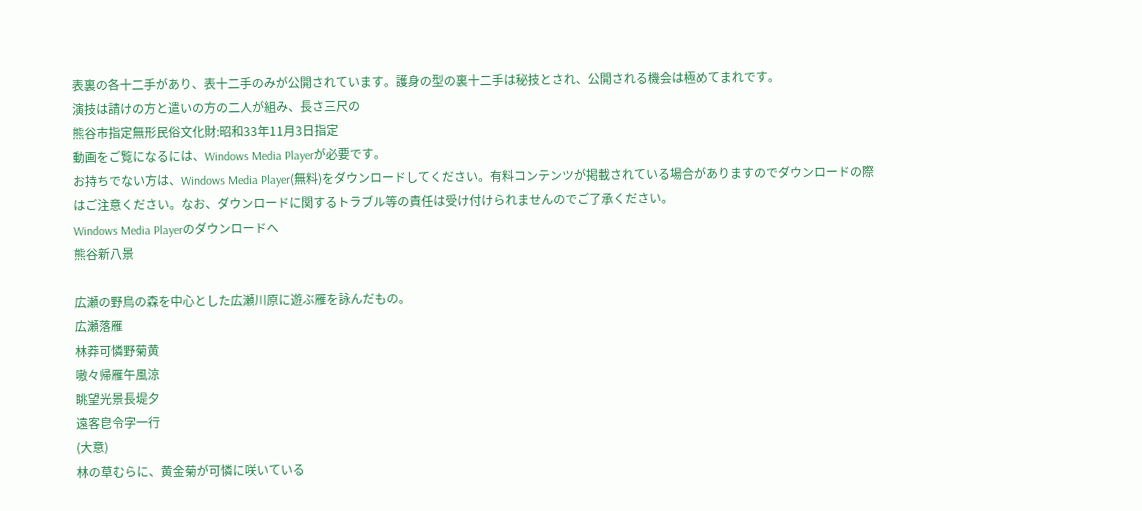表裏の各十二手があり、表十二手のみが公開されています。護身の型の裏十二手は秘技とされ、公開される機会は極めてまれです。
演技は請けの方と遣いの方の二人が組み、長さ三尺の
熊谷市指定無形民俗文化財:昭和33年11月3日指定
動画をご覧になるには、Windows Media Playerが必要です。
お持ちでない方は、Windows Media Player(無料)をダウンロードしてください。有料コンテンツが掲載されている場合がありますのでダウンロードの際はご注意ください。なお、ダウンロードに関するトラブル等の責任は受け付けられませんのでご了承ください。
Windows Media Playerのダウンロードへ
熊谷新八景

広瀬の野鳥の森を中心とした広瀬川原に遊ぶ雁を詠んだもの。
広瀬落雁
林莽可憐野菊黄
嗷々帰雁午風涼
眺望光景長堤夕
遠客皀令字一行
(大意)
林の草むらに、黄金菊が可憐に咲いている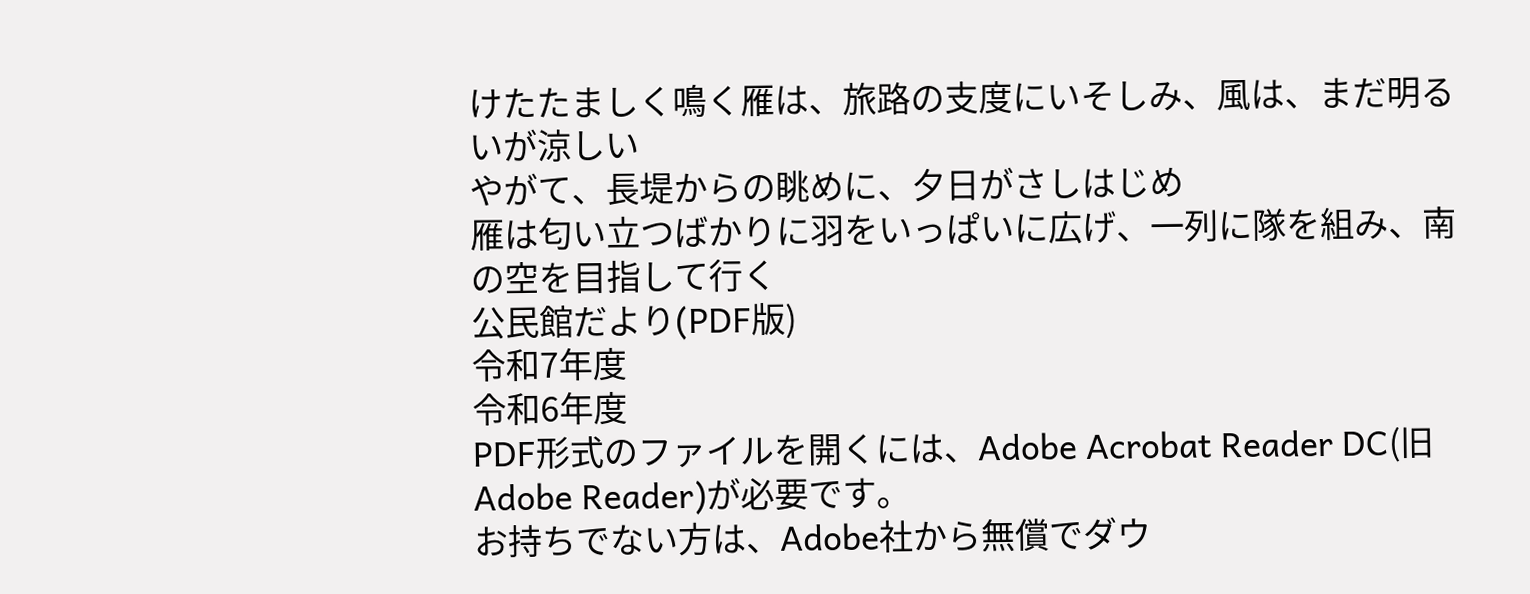けたたましく鳴く雁は、旅路の支度にいそしみ、風は、まだ明るいが涼しい
やがて、長堤からの眺めに、夕日がさしはじめ
雁は匂い立つばかりに羽をいっぱいに広げ、一列に隊を組み、南の空を目指して行く
公民館だより(PDF版)
令和7年度
令和6年度
PDF形式のファイルを開くには、Adobe Acrobat Reader DC(旧Adobe Reader)が必要です。
お持ちでない方は、Adobe社から無償でダウ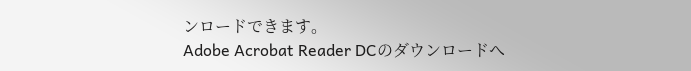ンロードできます。
Adobe Acrobat Reader DCのダウンロードへ